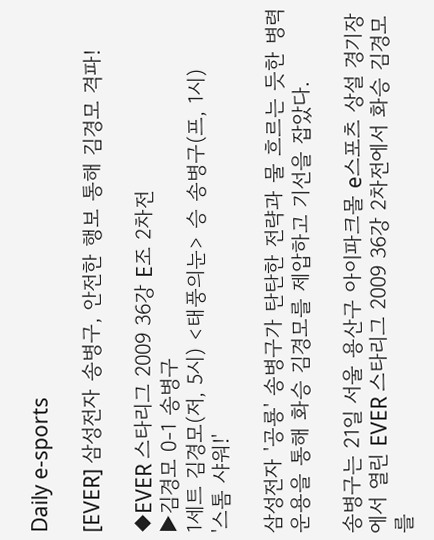Daily e-sports

[EVER] 삼성전자 송병구, 안전한 행보 통해 김경모 격파!

◆EVER 스타리그 2009 36강 E조 2차전
▶김경모 0-1 송병구
1세트 김경모(저, 5시) <태풍의눈> 승 송병구(프, 1시)
'스톰 샤워!'

삼성전자 '공룡' 송병구가 탄탄한 전략과 물 흐르는 듯한 병력 운용을 통해 화승 김경모를 제압하고 기선을 잡았다.

송병구는 21일 서울 용산구 아이파크몰 e스포츠 상설 경기장에서 열린 EVER 스타리그 2009 36강 2차전에서 화승 김경모를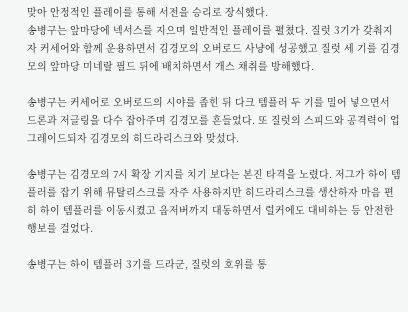맞아 안정적인 플레이를 통해 서전을 승리로 장식했다.
송병구는 앞마당에 넥서스를 지으며 일반적인 플레이를 펼쳤다. 질럿 3기가 갖춰지자 커세어와 함께 운용하면서 김경모의 오버로드 사냥에 성공했고 질럿 세 기를 김경모의 앞마당 미네랄 필드 뒤에 배치하면서 개스 채취를 방해했다.

송병구는 커세어로 오버로드의 시야를 좁힌 뒤 다크 템플러 두 기를 밀어 넣으면서 드론과 저글링을 다수 잡아주며 김경모를 흔들었다. 또 질럿의 스피드와 공격력이 업그레이드되자 김경모의 히드라리스크와 맞섰다.

송병구는 김경모의 7시 확장 기지를 치기 보다는 본진 타격을 노렸다. 저그가 하이 템플러를 잡기 위해 뮤탈리스크를 자주 사용하지만 히드라리스크를 생산하자 마음 편히 하이 템플러를 이동시켰고 옵저버까지 대동하면서 럴커에도 대비하는 등 안전한 행보를 걸었다.

송병구는 하이 템플러 3기를 드라군, 질럿의 호위를 통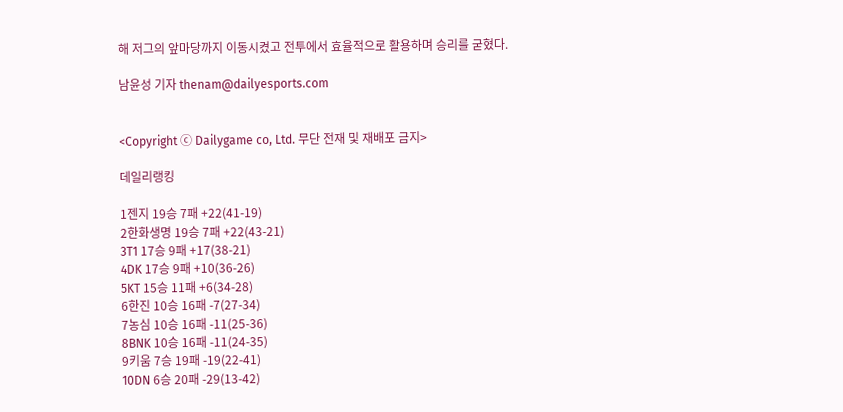해 저그의 앞마당까지 이동시켰고 전투에서 효율적으로 활용하며 승리를 굳혔다.

남윤성 기자 thenam@dailyesports.com


<Copyright ⓒ Dailygame co, Ltd. 무단 전재 및 재배포 금지>

데일리랭킹

1젠지 19승 7패 +22(41-19)
2한화생명 19승 7패 +22(43-21)
3T1 17승 9패 +17(38-21)
4DK 17승 9패 +10(36-26)
5KT 15승 11패 +6(34-28)
6한진 10승 16패 -7(27-34)
7농심 10승 16패 -11(25-36)
8BNK 10승 16패 -11(24-35)
9키움 7승 19패 -19(22-41)
10DN 6승 20패 -29(13-42)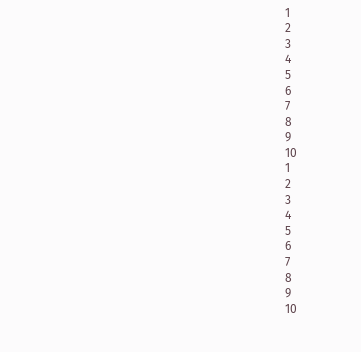1
2
3
4
5
6
7
8
9
10
1
2
3
4
5
6
7
8
9
10